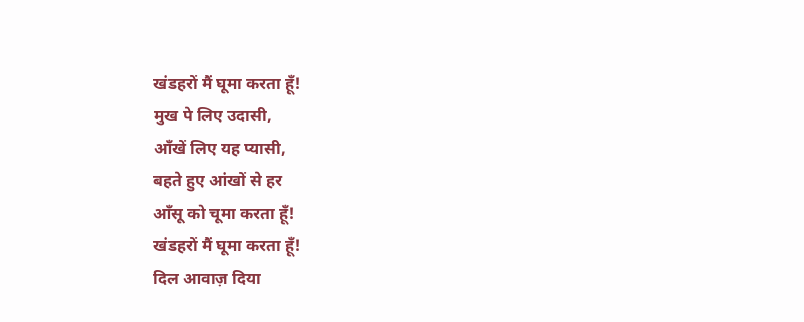खंडहरों मैं घूमा करता हूँ!
मुख पे लिए उदासी,
आँखें लिए यह प्यासी,
बहते हुए आंखों से हर
आँसू को चूमा करता हूँ!
खंडहरों मैं घूमा करता हूँ!
दिल आवाज़ दिया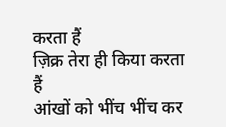करता हैं
ज़िक्र तेरा ही किया करता हैं
आंखों को भींच भींच कर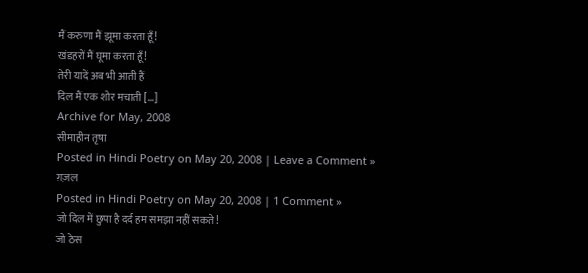मैं करुणा मैं झूमा करता हूँ!
खंडहरों मैं घूमा करता हूँ!
तेरी यादें अब भी आती हैं
दिल मैं एक शोर मचाती [...]
Archive for May, 2008
सीमाहीन तृषा
Posted in Hindi Poetry on May 20, 2008 | Leave a Comment »
ग़ज़ल
Posted in Hindi Poetry on May 20, 2008 | 1 Comment »
जो दिल में छुपा है दर्द हम समझा नहीं सकते!
जो ठेस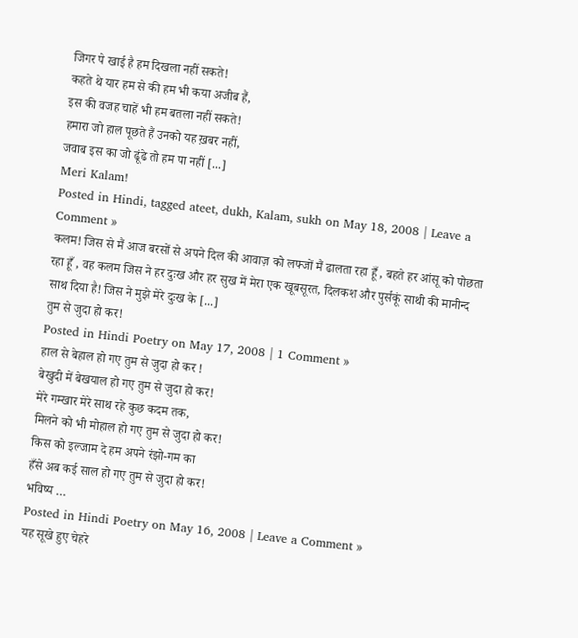जिगर पे खाई है हम दिखला नहीं सकते!
कहते थे यार हम से की हम भी कया अजीब हैं,
इस की वजह चाहें भी हम बतला नहीं सकते!
हमारा जो हाल पूछते हैं उनको यह ख़बर नहीं,
जवाब इस का जो ढूंढे तो हम पा नहीं [...]
Meri Kalam!
Posted in Hindi, tagged ateet, dukh, Kalam, sukh on May 18, 2008 | Leave a Comment »
कलम! जिस से मैं आज बरसों से अपने दिल की आवाज़ को लफ्जों मैं ढालता रहा हूँ , बहते हर आंसू को पोछता रहा हूँ , वह कलम जिस ने हर दुःख और हर सुख में मेरा एक खूबसूरत, दिलकश और पुर्सकूं साथी की मानीन्द साथ दिया है! जिस ने मुझे मेरे दुःख के [...]
तुम से जुदा हो कर!
Posted in Hindi Poetry on May 17, 2008 | 1 Comment »
हाल से बेहाल हो गए तुम से जुदा हो कर !
बेखुदी में बेखयाल हो गए तुम से जुदा हो कर!
मेरे गम्खार मेरे साथ रहे कुछ कदम तक,
मिलने को भी मोहाल हो गए तुम से जुदा हो कर!
किस को इल्जाम दे हम अपने रंझो-गम का
हँसे अब कई साल हो गए तुम से जुदा हो कर!
भविष्य …
Posted in Hindi Poetry on May 16, 2008 | Leave a Comment »
यह सूखे हुए चेहरे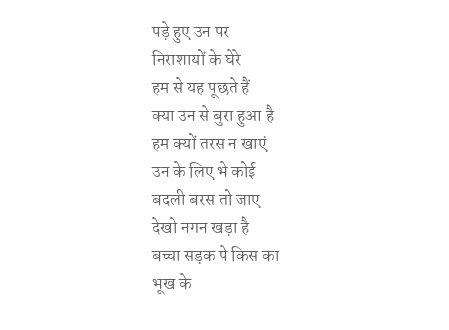पड़े हुए उन पर
निराशायों के घेरे
हम से यह पूछते हैं
क्या उन से बुरा हुआ है
हम क्यों तरस न खाएं
उन के लिए भे कोई
बदली बरस तो जाए
देखो नगन खड़ा है
बच्चा सड़क पे किस का
भूख के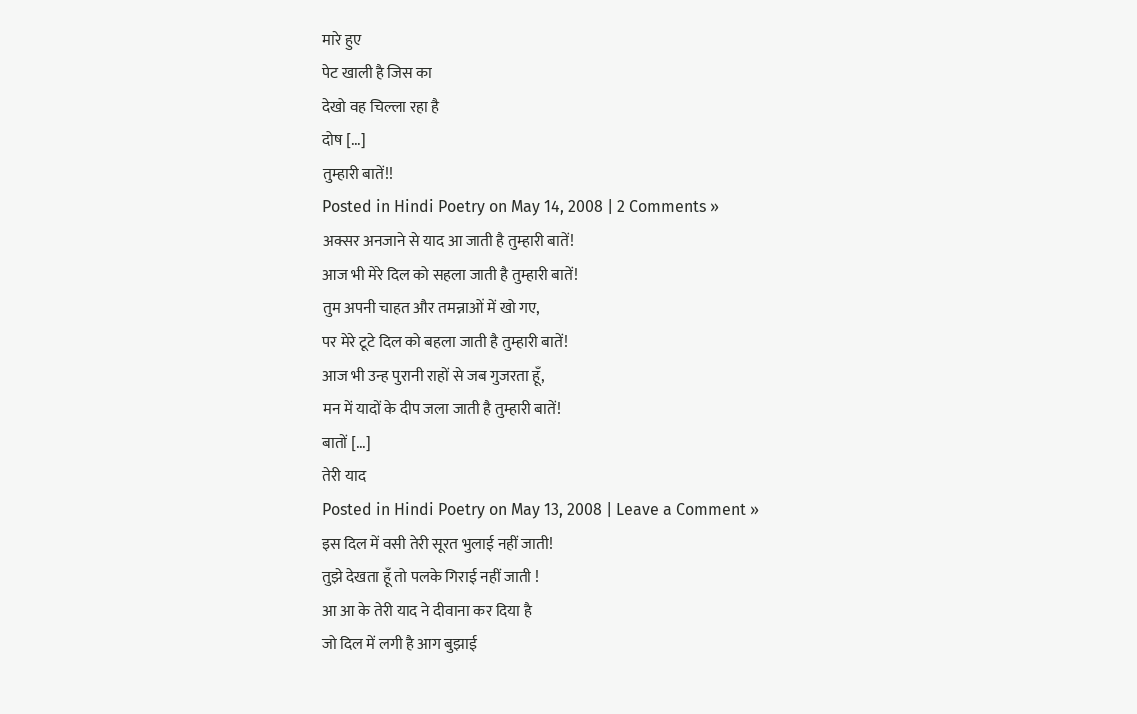मारे हुए
पेट खाली है जिस का
देखो वह चिल्ला रहा है
दोष [...]
तुम्हारी बातें!!
Posted in Hindi Poetry on May 14, 2008 | 2 Comments »
अक्सर अनजाने से याद आ जाती है तुम्हारी बातें!
आज भी मेरे दिल को सहला जाती है तुम्हारी बातें!
तुम अपनी चाहत और तमन्नाओं में खो गए,
पर मेरे टूटे दिल को बहला जाती है तुम्हारी बातें!
आज भी उन्ह पुरानी राहों से जब गुजरता हूँ,
मन में यादों के दीप जला जाती है तुम्हारी बातें!
बातों [...]
तेरी याद
Posted in Hindi Poetry on May 13, 2008 | Leave a Comment »
इस दिल में वसी तेरी सूरत भुलाई नहीं जाती!
तुझे देखता हूँ तो पलके गिराई नहीं जाती !
आ आ के तेरी याद ने दीवाना कर दिया है
जो दिल में लगी है आग बुझाई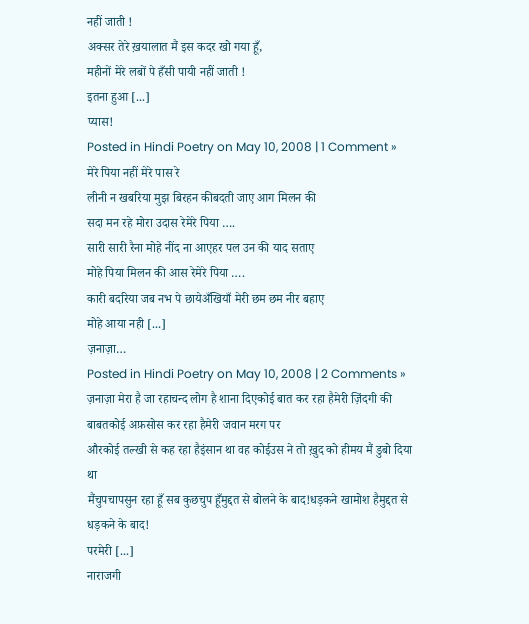नहीं जाती !
अक्सर तेरे ख़यालात मैं इस कदर खो गया हूँ,
महीनों मेरे लबों पे हँसी पायी नहीं जाती !
इतना हुआ [...]
प्यास!
Posted in Hindi Poetry on May 10, 2008 | 1 Comment »
मेरे पिया नहीं मेरे पास रे
लीनी न खबरिया मुझ बिरहन कीबदती जाए आग मिलन की
सदा मन रहे मोरा उदास रेमेरे पिया ….
सारी सारी रैना मोहे नींद ना आएहर पल उन की याद सताए
मोहे पिया मिलन की आस रेमेरे पिया ….
कारी बदरिया जब नभ पे छायेअँखियाँ मेरी छम छम नीर बहाए
मोहे आया नही [...]
ज़नाज़ा…
Posted in Hindi Poetry on May 10, 2008 | 2 Comments »
ज़नाज़ा मेरा है जा रहाचन्द लोग है शाना दिएकोई बात कर रहा हैमेरी ज़िंदगी की बाबतकोई अफ़सोस कर रहा हैमेरी जवान मरग पर
औरकोई तल्खी से कह रहा हैइंसान था वह कोईउस ने तो ख़ुद को हीमय मैं डुबो दिया था
मैंचुपचापसुन रहा हूँ सब कुछचुप हूँमुद्दत से बोलने के बाद!धड़कने खामोश हैमुद्दत से धड़कने के बाद!
परमेरी [...]
नाराजगी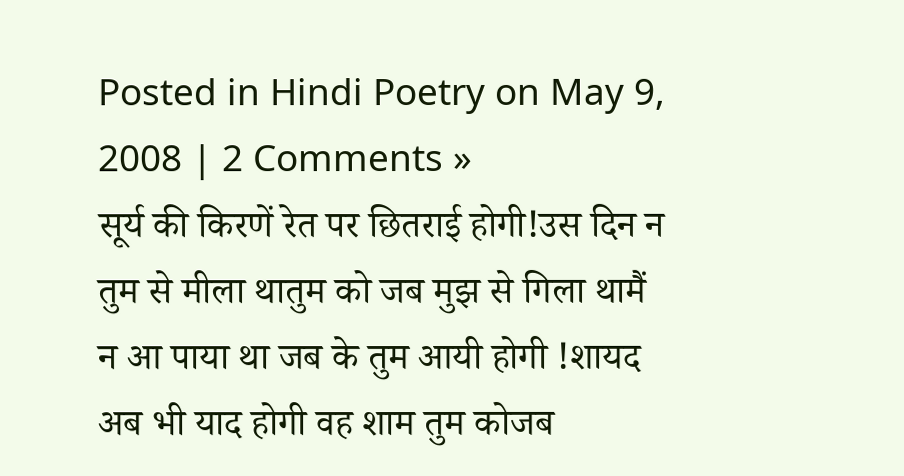Posted in Hindi Poetry on May 9, 2008 | 2 Comments »
सूर्य की किरणें रेत पर छितराई होगी!उस दिन न तुम से मीला थातुम को जब मुझ से गिला थामैं न आ पाया था जब के तुम आयी होगी !शायद अब भी याद होगी वह शाम तुम कोजब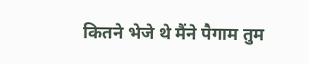कितने भेजे थे मैंने पैगाम तुम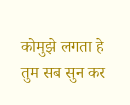कोमुझे लगता हे तुम सब सुन कर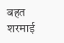बहत शरमाई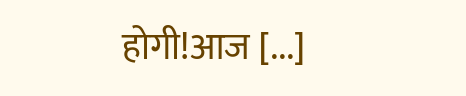होगी!आज [...]